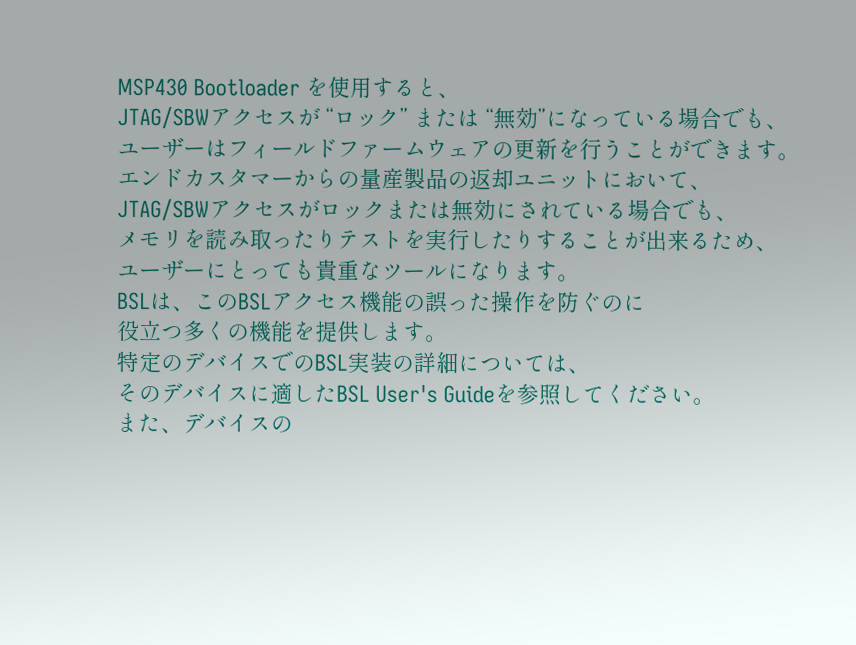MSP430 Bootloader を使用すると、
JTAG/SBWアクセスが “ロック” または “無効”になっている場合でも、
ユーザーはフィールドファームウェアの更新を行うことができます。
エンドカスタマーからの量産製品の返却ユニットにおいて、
JTAG/SBWアクセスがロックまたは無効にされている場合でも、
メモリを読み取ったりテストを実行したりすることが出来るため、
ユーザーにとっても貴重なツールになります。
BSLは、このBSLアクセス機能の誤った操作を防ぐのに
役立つ多くの機能を提供します。
特定のデバイスでのBSL実装の詳細については、
そのデバイスに適したBSL User's Guideを参照してください。
また、デバイスの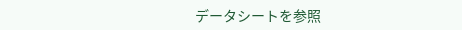データシートを参照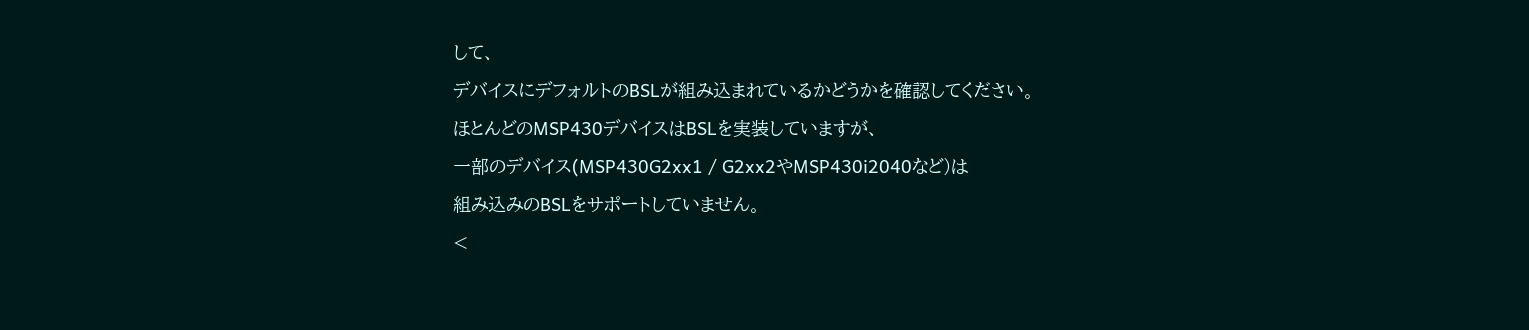して、
デバイスにデフォルトのBSLが組み込まれているかどうかを確認してください。
ほとんどのMSP430デバイスはBSLを実装していますが、
一部のデバイス(MSP430G2xx1 / G2xx2やMSP430i2040など)は
組み込みのBSLをサポートしていません。
<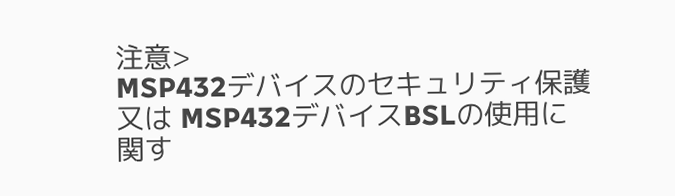注意>
MSP432デバイスのセキュリティ保護 又は MSP432デバイスBSLの使用に
関す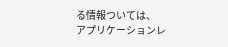る情報ついては、
アプリケーションレ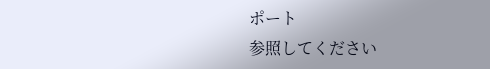ポート
参照してください